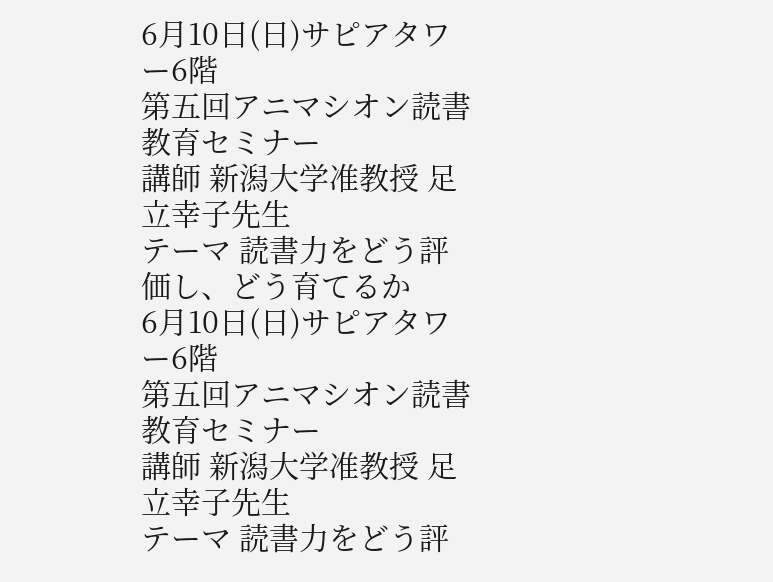6月10日(日)サピアタワー6階
第五回アニマシオン読書教育セミナー
講師 新潟大学准教授 足立幸子先生
テーマ 読書力をどう評価し、どう育てるか
6月10日(日)サピアタワー6階
第五回アニマシオン読書教育セミナー
講師 新潟大学准教授 足立幸子先生
テーマ 読書力をどう評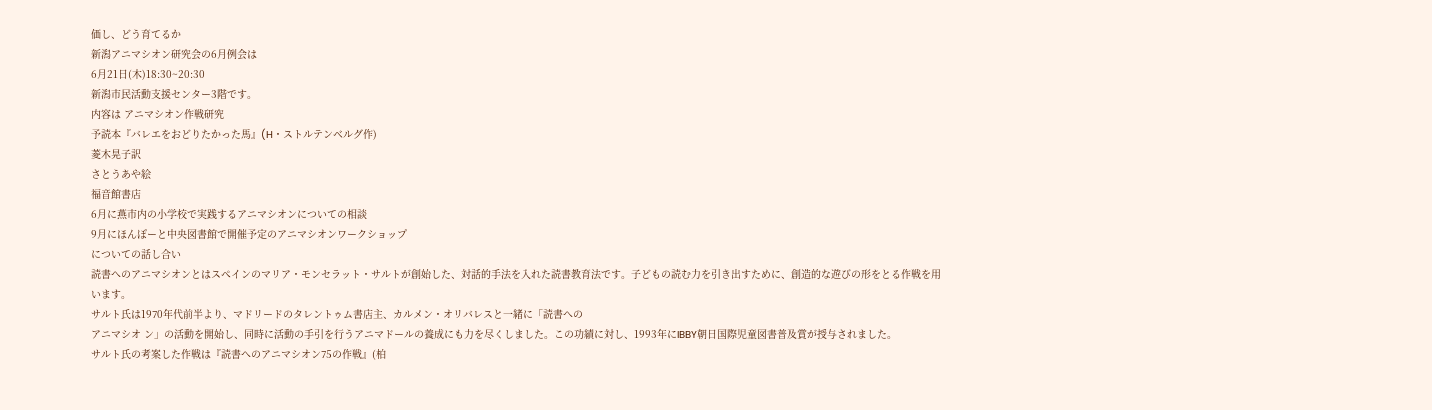価し、どう育てるか
新潟アニマシオン研究会の6月例会は
6月21日(木)18:30~20:30
新潟市民活動支援センター3階です。
内容は アニマシオン作戦研究
予読本『バレエをおどりたかった馬』(H・ストルテンベルグ作)
菱木晃子訳
さとうあや絵
福音館書店
6月に燕市内の小学校で実践するアニマシオンについての相談
9月にほんぽーと中央図書館で開催予定のアニマシオンワークショップ
についての話し合い
読書へのアニマシオンとはスペインのマリア・モンセラット・サルトが創始した、対話的手法を入れた読書教育法です。子どもの読む力を引き出すために、創造的な遊びの形をとる作戦を用います。
サルト氏は1970年代前半より、マドリードのタレントゥム書店主、カルメン・オリバレスと一緒に「読書への
アニマシオ ン」の活動を開始し、同時に活動の手引を行うアニマドールの養成にも力を尽くしました。この功績に対し、1993年にIBBY朝日国際児童図書普及賞が授与されました。
サルト氏の考案した作戦は『読書へのアニマシオン75の作戦』(柏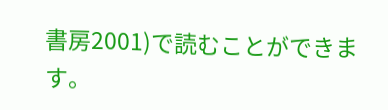書房2001)で読むことができます。